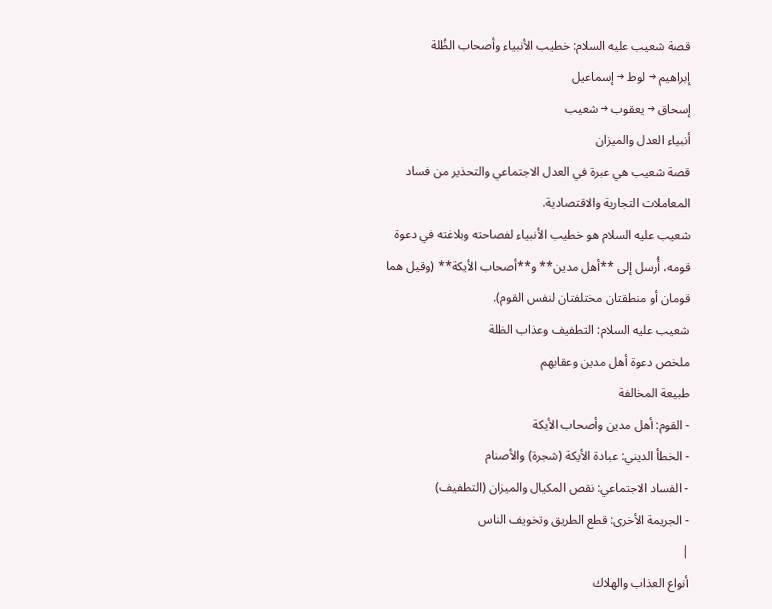قصة شعيب عليه السلام: خطيب الأنبياء وأصحاب الظُلة
إبراهيم → لوط → إسماعيل
إسحاق → يعقوب → شعيب
أنبياء العدل والميزان
قصة شعيب هي عبرة في العدل الاجتماعي والتحذير من فساد المعاملات التجارية والاقتصادية.
شعيب عليه السلام هو خطيب الأنبياء لفصاحته وبلاغته في دعوة قومه، أُرسل إلى **أهل مدين** و**أصحاب الأيكة** (وقيل هما قومان أو منطقتان مختلفتان لنفس القوم).
شعيب عليه السلام: التطفيف وعذاب الظلة
ملخص دعوة أهل مدين وعقابهم
طبيعة المخالفة
- القوم: أهل مدين وأصحاب الأيكة
- الخطأ الديني: عبادة الأيكة (شجرة) والأصنام
- الفساد الاجتماعي: نقص المكيال والميزان (التطفيف)
- الجريمة الأخرى: قطع الطريق وتخويف الناس
|
أنواع العذاب والهلاك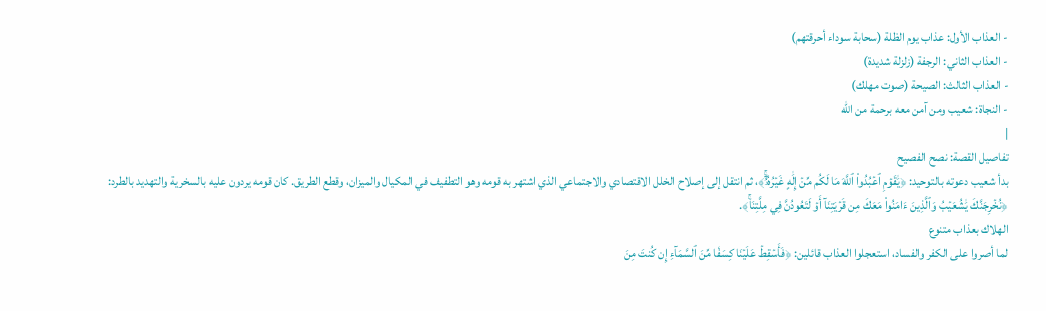- العذاب الأول: عذاب يوم الظلة (سحابة سوداء أحرقتهم)
- العذاب الثاني: الرجفة (زلزلة شديدة)
- العذاب الثالث: الصيحة (صوت مهلك)
- النجاة: شعيب ومن آمن معه برحمة من الله
|
تفاصيل القصة: نصح الفصيح
بدأ شعيب دعوته بالتوحيد: ﴿يَٰقَوۡمِ ٱعۡبُدُواْ ٱللَّهَ مَا لَكُم مِّنۡ إِلَٰهٍ غَيۡرُهُۥُٓۚ﴾، ثم انتقل إلى إصلاح الخلل الاقتصادي والاجتماعي الذي اشتهر به قومه وهو التطفيف في المكيال والميزان، وقطع الطريق. كان قومه يردون عليه بالسخرية والتهديد بالطرد: ﴿نُخۡرِجَنَّكَ يَٰشُعَيۡبُ وَٱلَّذِينَ ءَامَنُواْ مَعَكَ مِن قَرۡيَتِنَآ أَوۡ لَتَعُودُنَّ فِي مِلَّتِنَاۚ﴾.
الهلاك بعذاب متنوع
لما أصروا على الكفر والفساد، استعجلوا العذاب قائلين: ﴿فَأَسۡقِطۡ عَلَيۡنَا كِسَفٗا مِّنَ ٱلسَّمَآءِ إِن كُنتَ مِنَ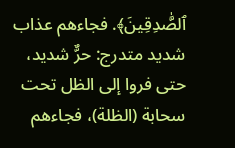ٱلصَّٰدِقِينَ﴾. فجاءهم عذاب شديد متدرج: حرٌّ شديد، حتى فروا إلى الظل تحت سحابة (الظلة)، فجاءهم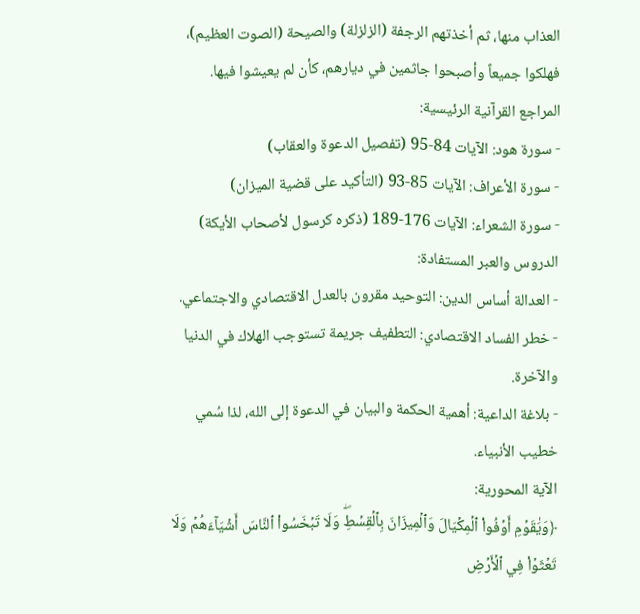العذاب منها، ثم أخذتهم الرجفة (الزلزلة) والصيحة (الصوت العظيم)، فهلكوا جميعاً وأصبحوا جاثمين في ديارهم، كأن لم يعيشوا فيها.
المراجع القرآنية الرئيسية:
- سورة هود: الآيات 84-95 (تفصيل الدعوة والعقاب)
- سورة الأعراف: الآيات 85-93 (التأكيد على قضية الميزان)
- سورة الشعراء: الآيات 176-189 (ذكره كرسول لأصحاب الأيكة)
الدروس والعبر المستفادة:
- العدالة أساس الدين: التوحيد مقرون بالعدل الاقتصادي والاجتماعي.
- خطر الفساد الاقتصادي: التطفيف جريمة تستوجب الهلاك في الدنيا والآخرة.
- بلاغة الداعية: أهمية الحكمة والبيان في الدعوة إلى الله، لذا سُمي خطيب الأنبياء.
الآية المحورية:
﴿وَيَٰقَوۡمِ أَوۡفُواْ ٱلۡمِكۡيَالَ وَٱلۡمِيزَانَ بِٱلۡقِسۡطِۖ وَلَا تَبۡخَسُواْ ٱلنَّاسَ أَشۡيَآءَهُمۡ وَلَا تَعۡثَوۡاْ فِي ٱلۡأَرۡضِ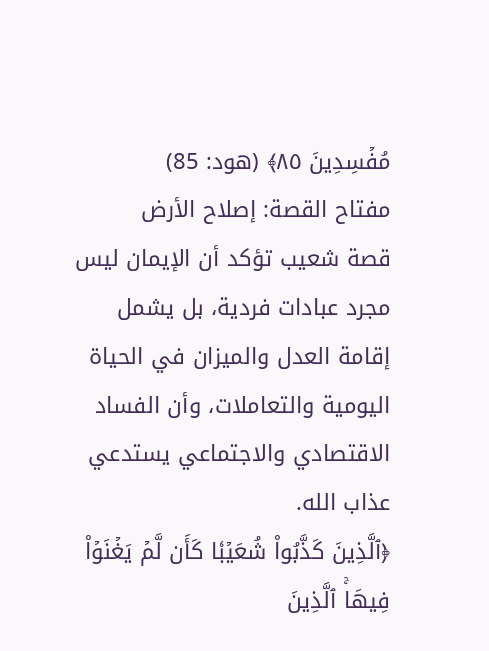مُفۡسِدِينَ ٨٥﴾ (هود: 85)
مفتاح القصة: إصلاح الأرض
قصة شعيب تؤكد أن الإيمان ليس مجرد عبادات فردية، بل يشمل إقامة العدل والميزان في الحياة اليومية والتعاملات، وأن الفساد الاقتصادي والاجتماعي يستدعي عذاب الله.
﴿ٱلَّذِينَ كَذَّبُواْ شُعَيۡبٗا كَأَن لَّمۡ يَغۡنَوۡاْ فِيهَاۚ ٱلَّذِينَ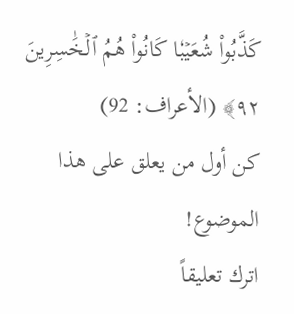كَذَّبُواْ شُعَيۡبٗا كَانُواْ هُمُ ٱلۡخَٰسِرِينَ ٩٢﴾ (الأعراف: 92)
كن أول من يعلق على هذا الموضوع!
اترك تعليقاً